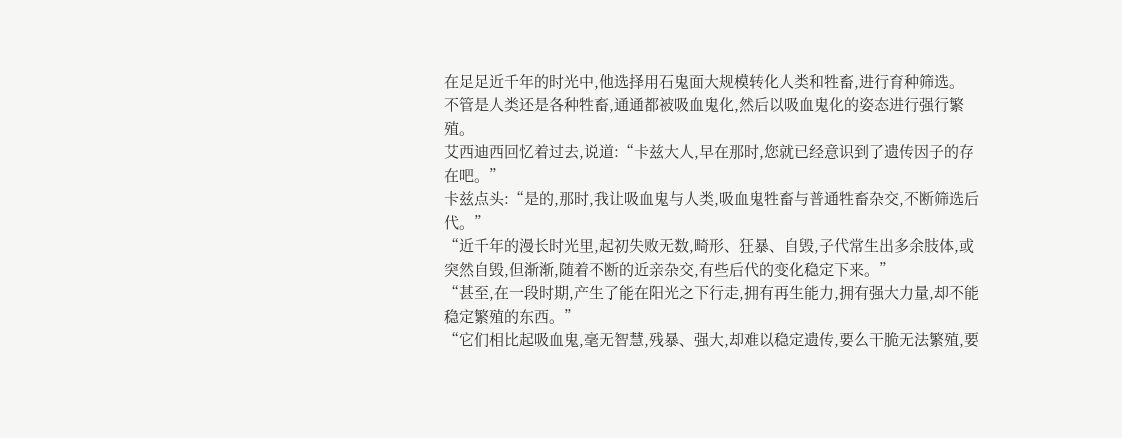在足足近千年的时光中,他选择用石鬼面大规模转化人类和牲畜,进行育种筛选。
不管是人类还是各种牲畜,通通都被吸血鬼化,然后以吸血鬼化的姿态进行强行繁殖。
艾西迪西回忆着过去,说道:“卡兹大人,早在那时,您就已经意识到了遗传因子的存在吧。”
卡兹点头:“是的,那时,我让吸血鬼与人类,吸血鬼牲畜与普通牲畜杂交,不断筛选后代。”
“近千年的漫长时光里,起初失败无数,畸形、狂暴、自毁,子代常生出多余肢体,或突然自毁,但渐渐,随着不断的近亲杂交,有些后代的变化稳定下来。”
“甚至,在一段时期,产生了能在阳光之下行走,拥有再生能力,拥有强大力量,却不能稳定繁殖的东西。”
“它们相比起吸血鬼,毫无智慧,残暴、强大,却难以稳定遗传,要么干脆无法繁殖,要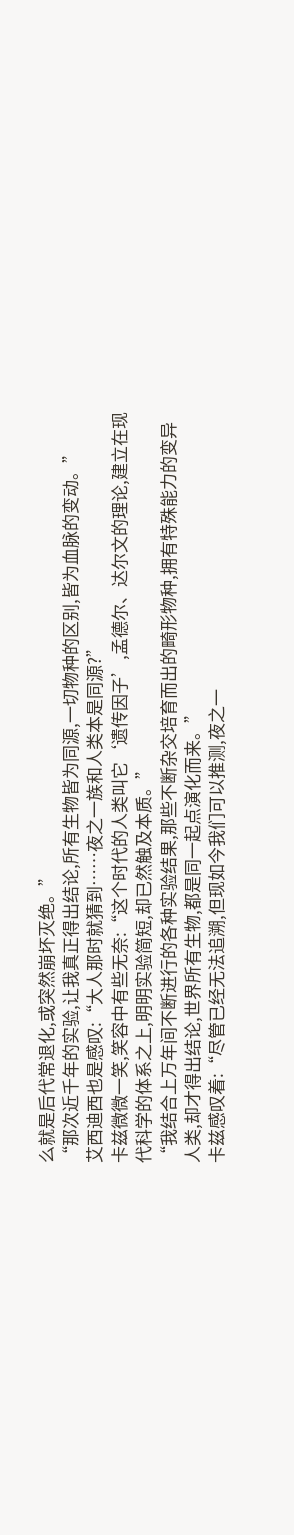么就是后代常退化,或突然崩坏灭绝。”
“那次近千年的实验,让我真正得出结论,所有生物皆为同源,一切物种的区别,皆为血脉的变动。”
艾西迪西也是感叹:“大人那时就猜到……夜之一族和人类本是同源?”
卡兹微微一笑,笑容中有些无奈:“这个时代的人类叫它‘遗传因子’,孟德尔、达尔文的理论,建立在现代科学的体系之上,明明实验简短,却已然触及本质。”
“我结合上万年间不断进行的各种实验结果,那些不断杂交培育而出的畸形物种,拥有特殊能力的变异人类,却才得出结论,世界所有生物,都是同一起点演化而来。”
卡兹感叹着:“尽管已经无法追溯,但现如今我们可以推测,夜之一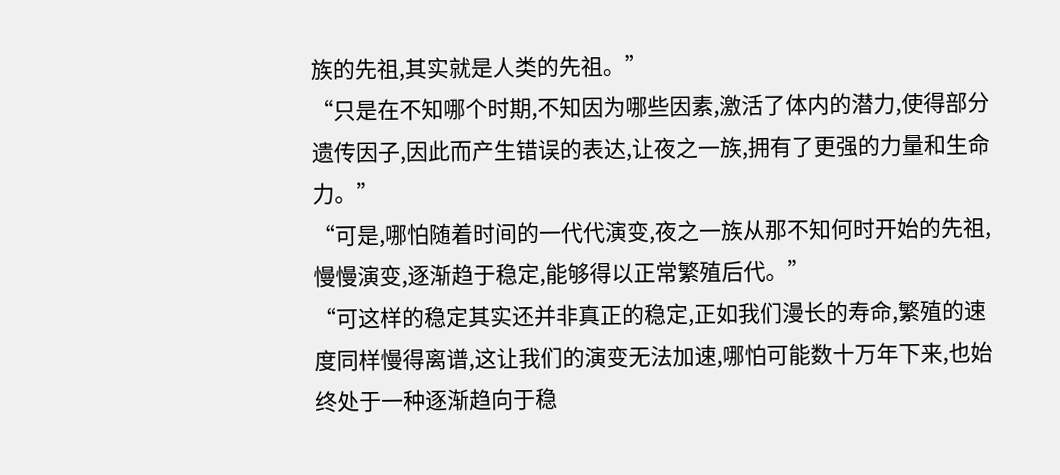族的先祖,其实就是人类的先祖。”
“只是在不知哪个时期,不知因为哪些因素,激活了体内的潜力,使得部分遗传因子,因此而产生错误的表达,让夜之一族,拥有了更强的力量和生命力。”
“可是,哪怕随着时间的一代代演变,夜之一族从那不知何时开始的先祖,慢慢演变,逐渐趋于稳定,能够得以正常繁殖后代。”
“可这样的稳定其实还并非真正的稳定,正如我们漫长的寿命,繁殖的速度同样慢得离谱,这让我们的演变无法加速,哪怕可能数十万年下来,也始终处于一种逐渐趋向于稳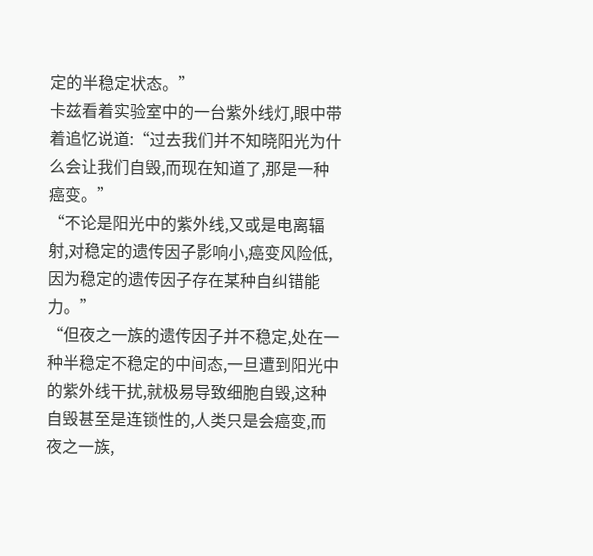定的半稳定状态。”
卡兹看着实验室中的一台紫外线灯,眼中带着追忆说道:“过去我们并不知晓阳光为什么会让我们自毁,而现在知道了,那是一种癌变。”
“不论是阳光中的紫外线,又或是电离辐射,对稳定的遗传因子影响小,癌变风险低,因为稳定的遗传因子存在某种自纠错能力。”
“但夜之一族的遗传因子并不稳定,处在一种半稳定不稳定的中间态,一旦遭到阳光中的紫外线干扰,就极易导致细胞自毁,这种自毁甚至是连锁性的,人类只是会癌变,而夜之一族,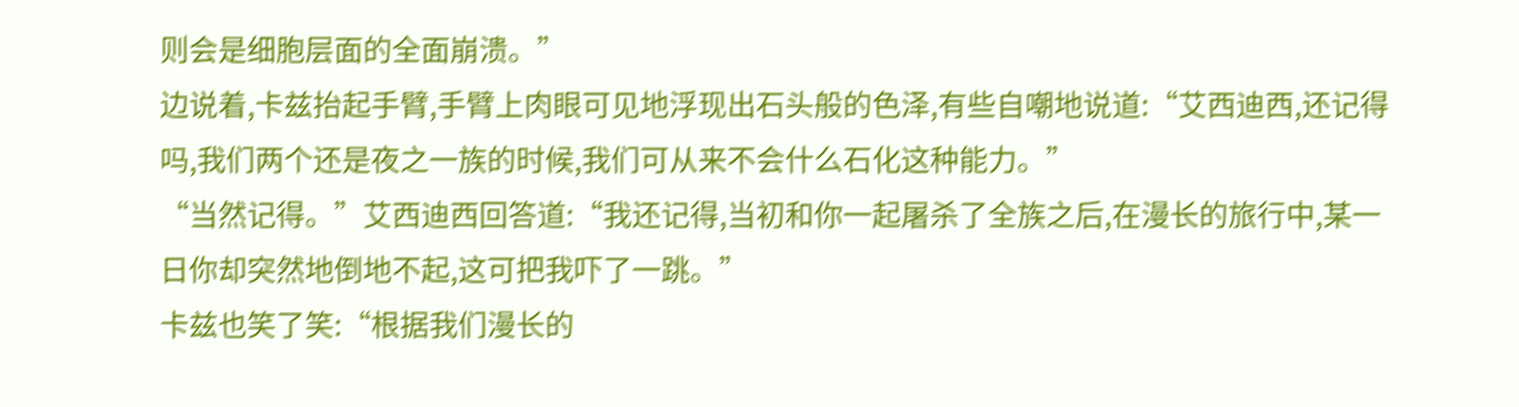则会是细胞层面的全面崩溃。”
边说着,卡兹抬起手臂,手臂上肉眼可见地浮现出石头般的色泽,有些自嘲地说道:“艾西迪西,还记得吗,我们两个还是夜之一族的时候,我们可从来不会什么石化这种能力。”
“当然记得。”艾西迪西回答道:“我还记得,当初和你一起屠杀了全族之后,在漫长的旅行中,某一日你却突然地倒地不起,这可把我吓了一跳。”
卡兹也笑了笑:“根据我们漫长的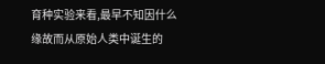育种实验来看,最早不知因什么缘故而从原始人类中诞生的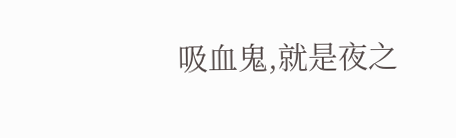吸血鬼,就是夜之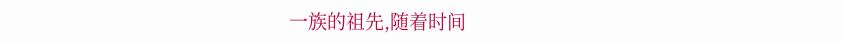一族的祖先,随着时间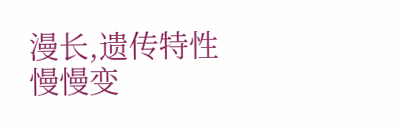漫长,遗传特性慢慢变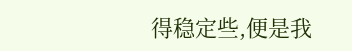得稳定些,便是我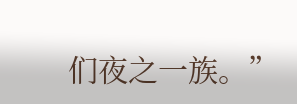们夜之一族。”